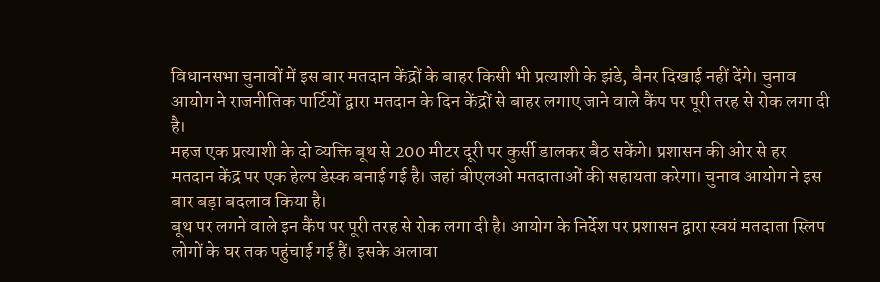विधानसभा चुनावों में इस बार मतदान केंद्रों के बाहर किसी भी प्रत्याशी के झंडे, बैनर दिखाई नहीं देंगे। चुनाव आयोग ने राजनीतिक पार्टियों द्वारा मतदान के दिन केंद्रों से बाहर लगाए जाने वाले कैंप पर पूरी तरह से रोक लगा दी है।
महज एक प्रत्याशी के दो व्यक्ति बूथ से 200 मीटर दूरी पर कुर्सी डालकर बैठ सकेंगे। प्रशासन की ओर से हर मतदान केंद्र पर एक हेल्प डेस्क बनाई गई है। जहां बीएलओ मतदाताओं की सहायता करेगा। चुनाव आयोग ने इस बार बड़ा बदलाव किया है।
बूथ पर लगने वाले इन कैंप पर पूरी तरह से रोक लगा दी है। आयोग के निर्देश पर प्रशासन द्वारा स्वयं मतदाता स्लिप लोगों के घर तक पहुंचाई गई हैं। इसके अलावा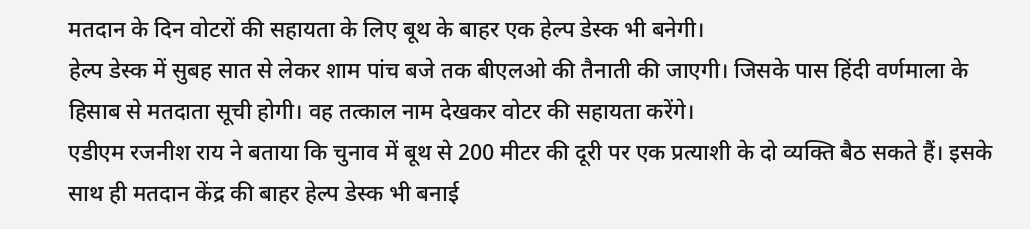मतदान के दिन वोटरों की सहायता के लिए बूथ के बाहर एक हेल्प डेस्क भी बनेगी।
हेल्प डेस्क में सुबह सात से लेकर शाम पांच बजे तक बीएलओ की तैनाती की जाएगी। जिसके पास हिंदी वर्णमाला के हिसाब से मतदाता सूची होगी। वह तत्काल नाम देखकर वोटर की सहायता करेंगे।
एडीएम रजनीश राय ने बताया कि चुनाव में बूथ से 200 मीटर की दूरी पर एक प्रत्याशी के दो व्यक्ति बैठ सकते हैं। इसके साथ ही मतदान केंद्र की बाहर हेल्प डेस्क भी बनाई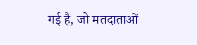गई है, जो मतदाताओं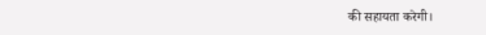की सहायता करेगी।